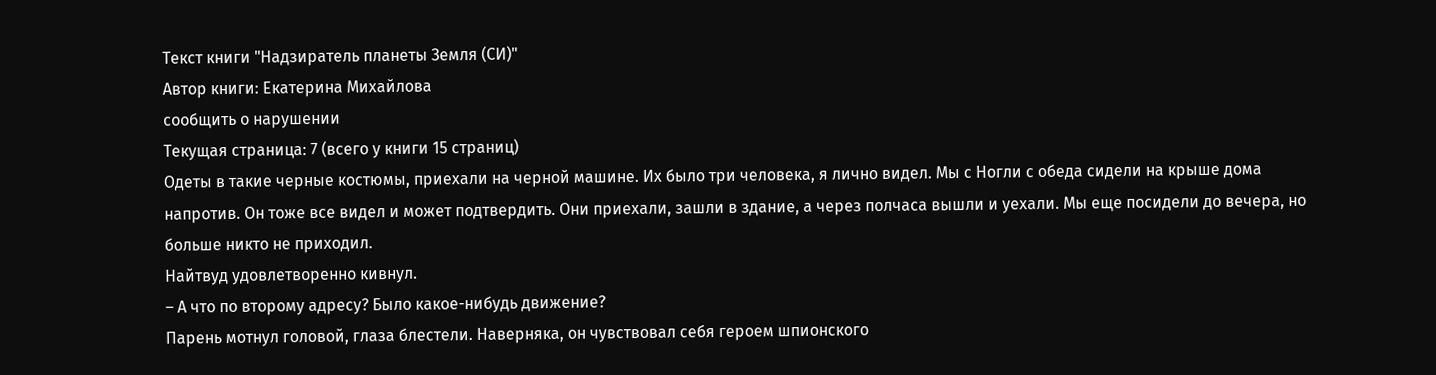Текст книги "Надзиратель планеты Земля (СИ)"
Автор книги: Екатерина Михайлова
сообщить о нарушении
Текущая страница: 7 (всего у книги 15 страниц)
Одеты в такие черные костюмы, приехали на черной машине. Их было три человека, я лично видел. Мы с Ногли с обеда сидели на крыше дома напротив. Он тоже все видел и может подтвердить. Они приехали, зашли в здание, а через полчаса вышли и уехали. Мы еще посидели до вечера, но больше никто не приходил.
Найтвуд удовлетворенно кивнул.
– А что по второму адресу? Было какое-нибудь движение?
Парень мотнул головой, глаза блестели. Наверняка, он чувствовал себя героем шпионского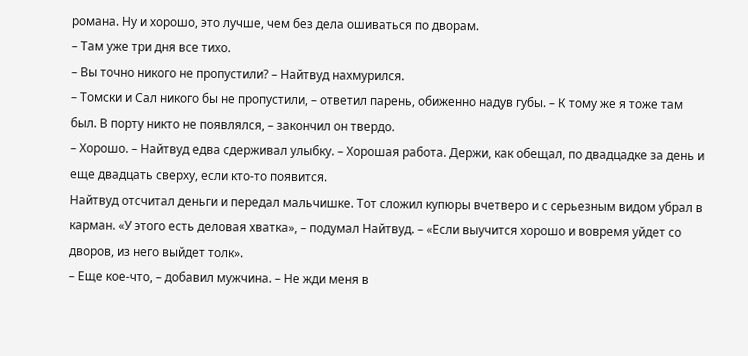романа. Ну и хорошо, это лучше, чем без дела ошиваться по дворам.
– Там уже три дня все тихо.
– Вы точно никого не пропустили? – Найтвуд нахмурился.
– Томски и Сал никого бы не пропустили, – ответил парень, обиженно надув губы. – К тому же я тоже там был. В порту никто не появлялся, – закончил он твердо.
– Хорошо. – Найтвуд едва сдерживал улыбку. – Хорошая работа. Держи, как обещал, по двадцадке за день и еще двадцать сверху, если кто-то появится.
Найтвуд отсчитал деньги и передал мальчишке. Тот сложил купюры вчетверо и с серьезным видом убрал в карман. «У этого есть деловая хватка», – подумал Найтвуд. – «Если выучится хорошо и вовремя уйдет со дворов, из него выйдет толк».
– Еще кое-что, – добавил мужчина. – Не жди меня в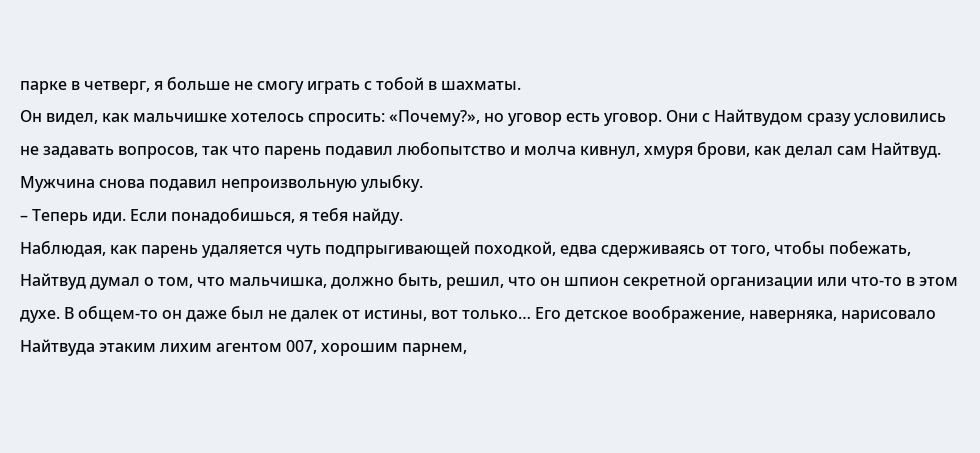парке в четверг, я больше не смогу играть с тобой в шахматы.
Он видел, как мальчишке хотелось спросить: «Почему?», но уговор есть уговор. Они с Найтвудом сразу условились не задавать вопросов, так что парень подавил любопытство и молча кивнул, хмуря брови, как делал сам Найтвуд. Мужчина снова подавил непроизвольную улыбку.
– Теперь иди. Если понадобишься, я тебя найду.
Наблюдая, как парень удаляется чуть подпрыгивающей походкой, едва сдерживаясь от того, чтобы побежать, Найтвуд думал о том, что мальчишка, должно быть, решил, что он шпион секретной организации или что-то в этом духе. В общем-то он даже был не далек от истины, вот только… Его детское воображение, наверняка, нарисовало Найтвуда этаким лихим агентом 007, хорошим парнем,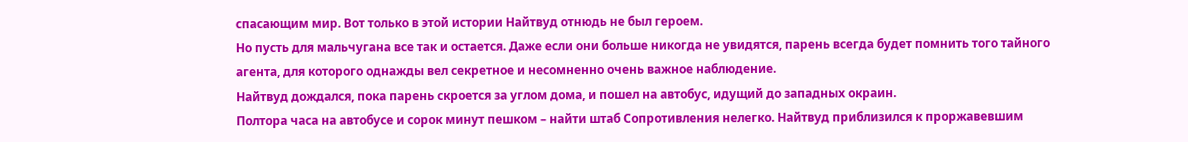спасающим мир. Вот только в этой истории Найтвуд отнюдь не был героем.
Но пусть для мальчугана все так и остается. Даже если они больше никогда не увидятся, парень всегда будет помнить того тайного агента, для которого однажды вел секретное и несомненно очень важное наблюдение.
Найтвуд дождался, пока парень скроется за углом дома, и пошел на автобус, идущий до западных окраин.
Полтора часа на автобусе и сорок минут пешком – найти штаб Сопротивления нелегко. Найтвуд приблизился к проржавевшим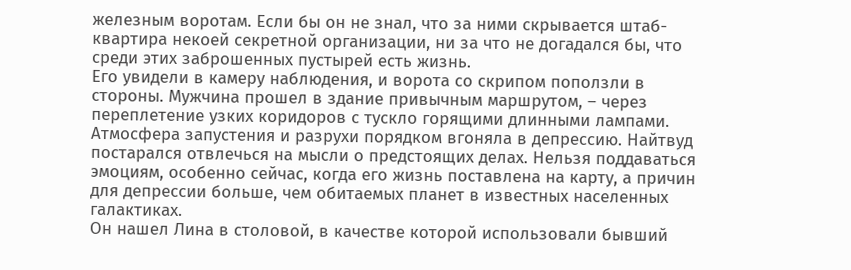железным воротам. Если бы он не знал, что за ними скрывается штаб-квартира некоей секретной организации, ни за что не догадался бы, что среди этих заброшенных пустырей есть жизнь.
Его увидели в камеру наблюдения, и ворота со скрипом поползли в стороны. Мужчина прошел в здание привычным маршрутом, – через переплетение узких коридоров с тускло горящими длинными лампами. Атмосфера запустения и разрухи порядком вгоняла в депрессию. Найтвуд постарался отвлечься на мысли о предстоящих делах. Нельзя поддаваться эмоциям, особенно сейчас, когда его жизнь поставлена на карту, а причин для депрессии больше, чем обитаемых планет в известных населенных галактиках.
Он нашел Лина в столовой, в качестве которой использовали бывший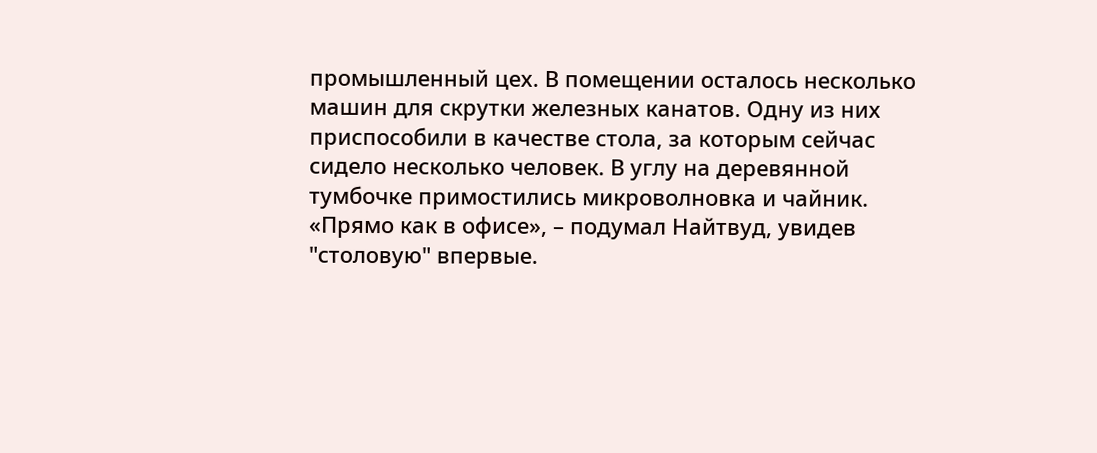промышленный цех. В помещении осталось несколько машин для скрутки железных канатов. Одну из них приспособили в качестве стола, за которым сейчас сидело несколько человек. В углу на деревянной тумбочке примостились микроволновка и чайник. «Прямо как в офисе», – подумал Найтвуд, увидев "столовую" впервые.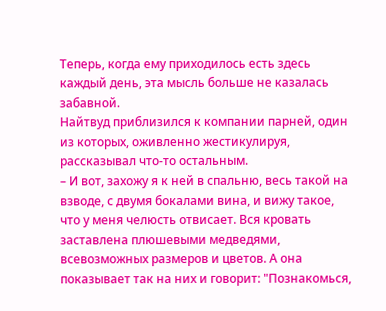Теперь, когда ему приходилось есть здесь каждый день, эта мысль больше не казалась забавной.
Найтвуд приблизился к компании парней, один из которых, оживленно жестикулируя, рассказывал что-то остальным.
– И вот, захожу я к ней в спальню, весь такой на взводе, с двумя бокалами вина, и вижу такое, что у меня челюсть отвисает. Вся кровать заставлена плюшевыми медведями, всевозможных размеров и цветов. А она показывает так на них и говорит: "Познакомься,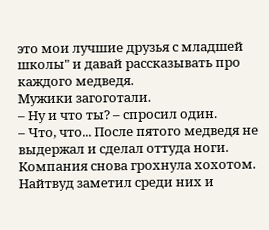это мои лучшие друзья с младшей школы" и давай рассказывать про каждого медведя.
Мужики загоготали.
– Ну и что ты? – спросил один.
– Что, что... После пятого медведя не выдержал и сделал оттуда ноги.
Компания снова грохнула хохотом. Найтвуд заметил среди них и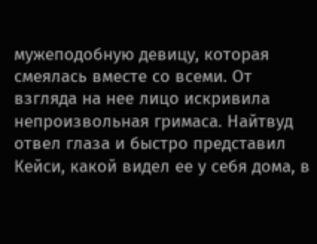мужеподобную девицу, которая смеялась вместе со всеми. От взгляда на нее лицо искривила непроизвольная гримаса. Найтвуд отвел глаза и быстро представил Кейси, какой видел ее у себя дома, в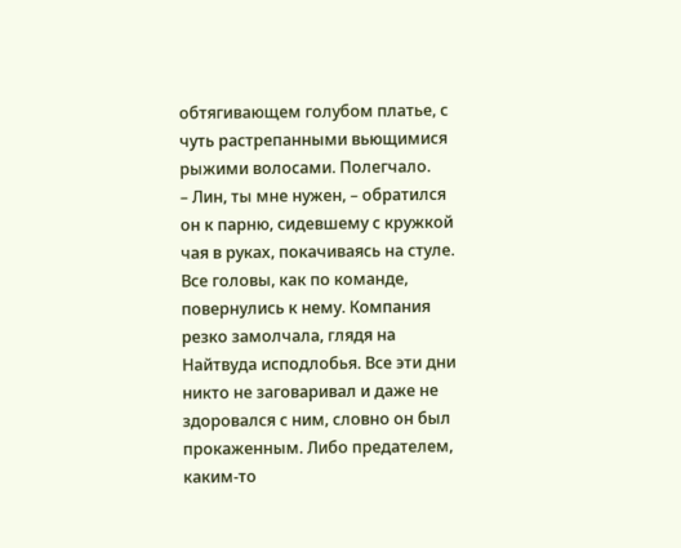обтягивающем голубом платье, с чуть растрепанными вьющимися рыжими волосами. Полегчало.
– Лин, ты мне нужен, – обратился он к парню, сидевшему с кружкой чая в руках, покачиваясь на стуле.
Все головы, как по команде, повернулись к нему. Компания резко замолчала, глядя на Найтвуда исподлобья. Все эти дни никто не заговаривал и даже не здоровался с ним, словно он был прокаженным. Либо предателем, каким-то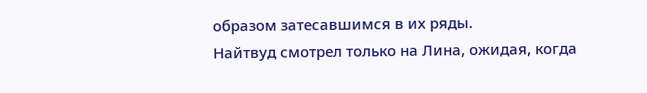образом затесавшимся в их ряды.
Найтвуд смотрел только на Лина, ожидая, когда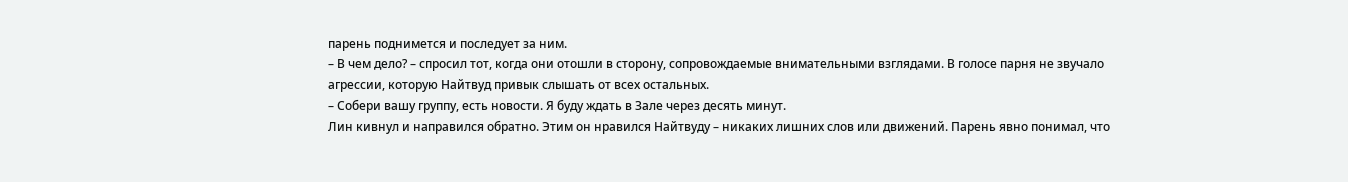парень поднимется и последует за ним.
– В чем дело? – спросил тот, когда они отошли в сторону, сопровождаемые внимательными взглядами. В голосе парня не звучало агрессии, которую Найтвуд привык слышать от всех остальных.
– Собери вашу группу, есть новости. Я буду ждать в Зале через десять минут.
Лин кивнул и направился обратно. Этим он нравился Найтвуду – никаких лишних слов или движений. Парень явно понимал, что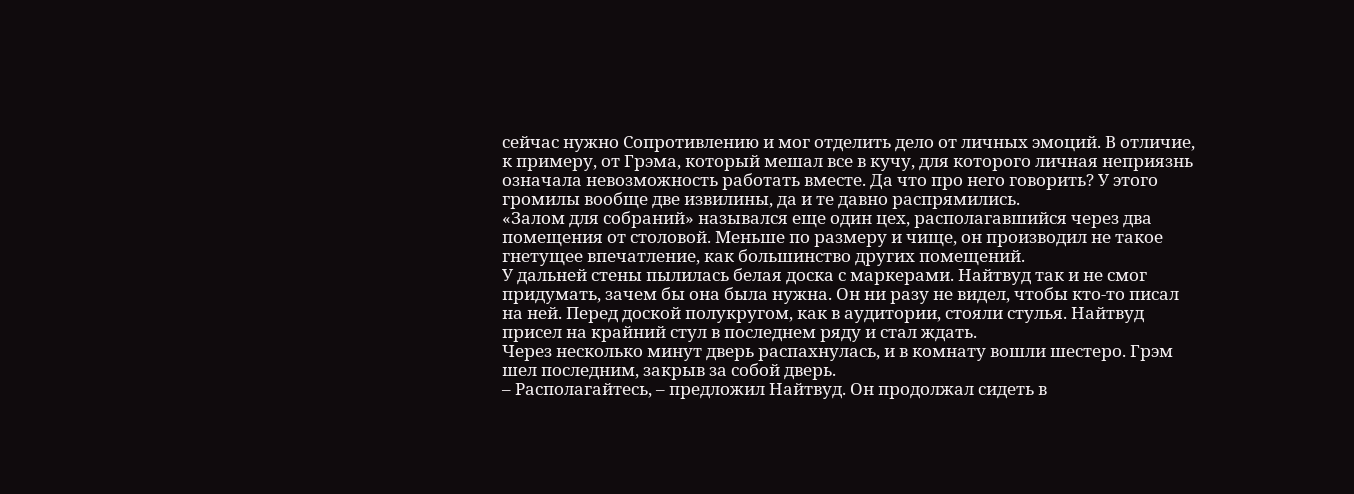сейчас нужно Сопротивлению и мог отделить дело от личных эмоций. В отличие, к примеру, от Грэма, который мешал все в кучу, для которого личная неприязнь означала невозможность работать вместе. Да что про него говорить? У этого громилы вообще две извилины, да и те давно распрямились.
«Залом для собраний» назывался еще один цех, располагавшийся через два помещения от столовой. Меньше по размеру и чище, он производил не такое гнетущее впечатление, как большинство других помещений.
У дальней стены пылилась белая доска с маркерами. Найтвуд так и не смог придумать, зачем бы она была нужна. Он ни разу не видел, чтобы кто-то писал на ней. Перед доской полукругом, как в аудитории, стояли стулья. Найтвуд присел на крайний стул в последнем ряду и стал ждать.
Через несколько минут дверь распахнулась, и в комнату вошли шестеро. Грэм шел последним, закрыв за собой дверь.
– Располагайтесь, – предложил Найтвуд. Он продолжал сидеть в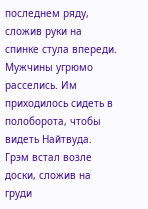последнем ряду, сложив руки на спинке стула впереди.
Мужчины угрюмо расселись. Им приходилось сидеть в полоборота, чтобы видеть Найтвуда. Грэм встал возле доски, сложив на груди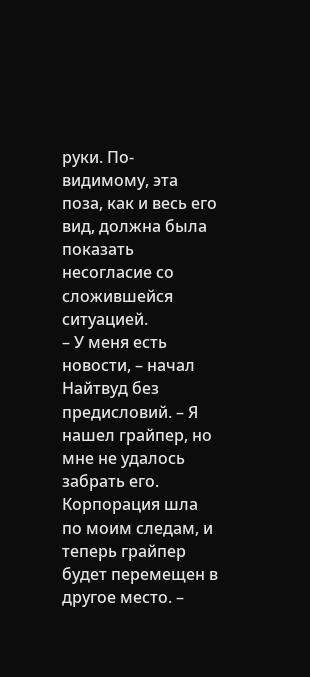руки. По-видимому, эта поза, как и весь его вид, должна была показать несогласие со сложившейся ситуацией.
– У меня есть новости, – начал Найтвуд без предисловий. – Я нашел грайпер, но мне не удалось забрать его. Корпорация шла по моим следам, и теперь грайпер будет перемещен в другое место. –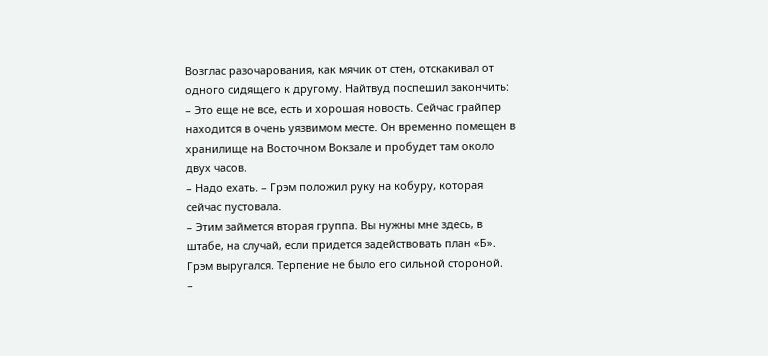Возглас разочарования, как мячик от стен, отскакивал от одного сидящего к другому. Найтвуд поспешил закончить: – Это еще не все, есть и хорошая новость. Сейчас грайпер находится в очень уязвимом месте. Он временно помещен в хранилище на Восточном Вокзале и пробудет там около двух часов.
– Надо ехать. – Грэм положил руку на кобуру, которая сейчас пустовала.
– Этим займется вторая группа. Вы нужны мне здесь, в штабе, на случай, если придется задействовать план «Б».
Грэм выругался. Терпение не было его сильной стороной.
–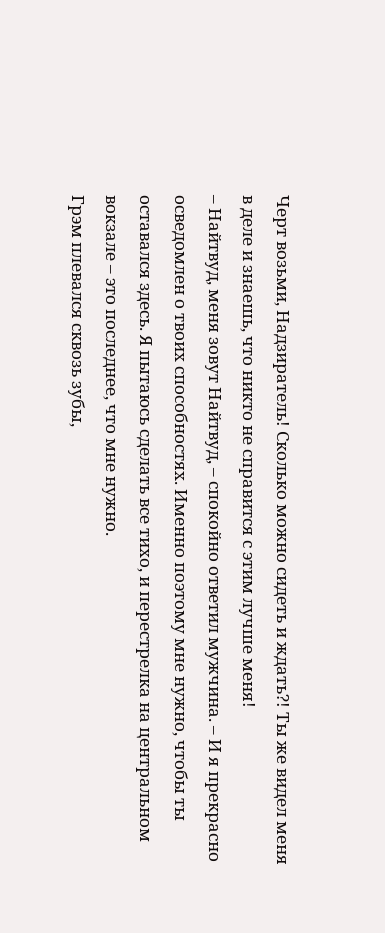Черт возьми, Надзиратель! Сколько можно сидеть и ждать?! Ты же видел меня в деле и знаешь, что никто не справится с этим лучше меня!
– Найтвуд, меня зовут Найтвуд, – спокойно ответил мужчина. – И я прекрасно осведомлен о твоих способностях. Именно поэтому мне нужно, чтобы ты оставался здесь. Я пытаюсь сделать все тихо, и перестрелка на центральном вокзале – это последнее, что мне нужно.
Грэм плевался сквозь зубы,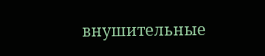внушительные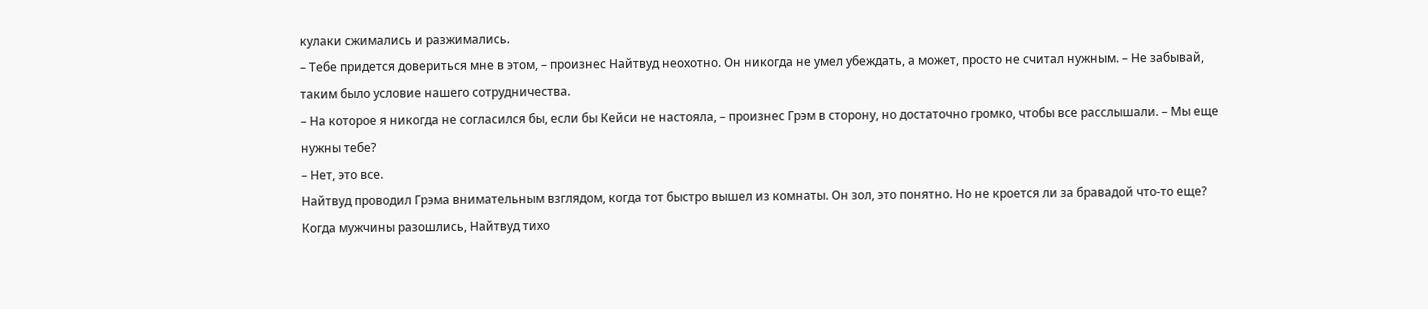кулаки сжимались и разжимались.
– Тебе придется довериться мне в этом, – произнес Найтвуд неохотно. Он никогда не умел убеждать, а может, просто не считал нужным. – Не забывай, таким было условие нашего сотрудничества.
– На которое я никогда не согласился бы, если бы Кейси не настояла, – произнес Грэм в сторону, но достаточно громко, чтобы все расслышали. – Мы еще нужны тебе?
– Нет, это все.
Найтвуд проводил Грэма внимательным взглядом, когда тот быстро вышел из комнаты. Он зол, это понятно. Но не кроется ли за бравадой что-то еще?
Когда мужчины разошлись, Найтвуд тихо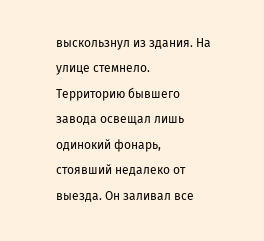выскользнул из здания. На улице стемнело. Территорию бывшего завода освещал лишь одинокий фонарь, стоявший недалеко от выезда. Он заливал все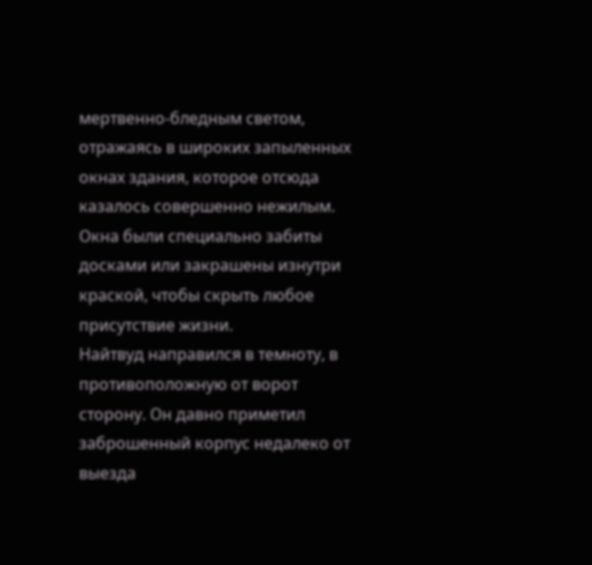мертвенно-бледным светом, отражаясь в широких запыленных окнах здания, которое отсюда казалось совершенно нежилым. Окна были специально забиты досками или закрашены изнутри краской, чтобы скрыть любое присутствие жизни.
Найтвуд направился в темноту, в противоположную от ворот сторону. Он давно приметил заброшенный корпус недалеко от выезда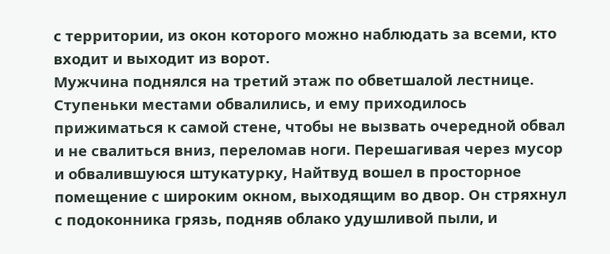с территории, из окон которого можно наблюдать за всеми, кто входит и выходит из ворот.
Мужчина поднялся на третий этаж по обветшалой лестнице. Ступеньки местами обвалились, и ему приходилось прижиматься к самой стене, чтобы не вызвать очередной обвал и не свалиться вниз, переломав ноги. Перешагивая через мусор и обвалившуюся штукатурку, Найтвуд вошел в просторное помещение с широким окном, выходящим во двор. Он стряхнул с подоконника грязь, подняв облако удушливой пыли, и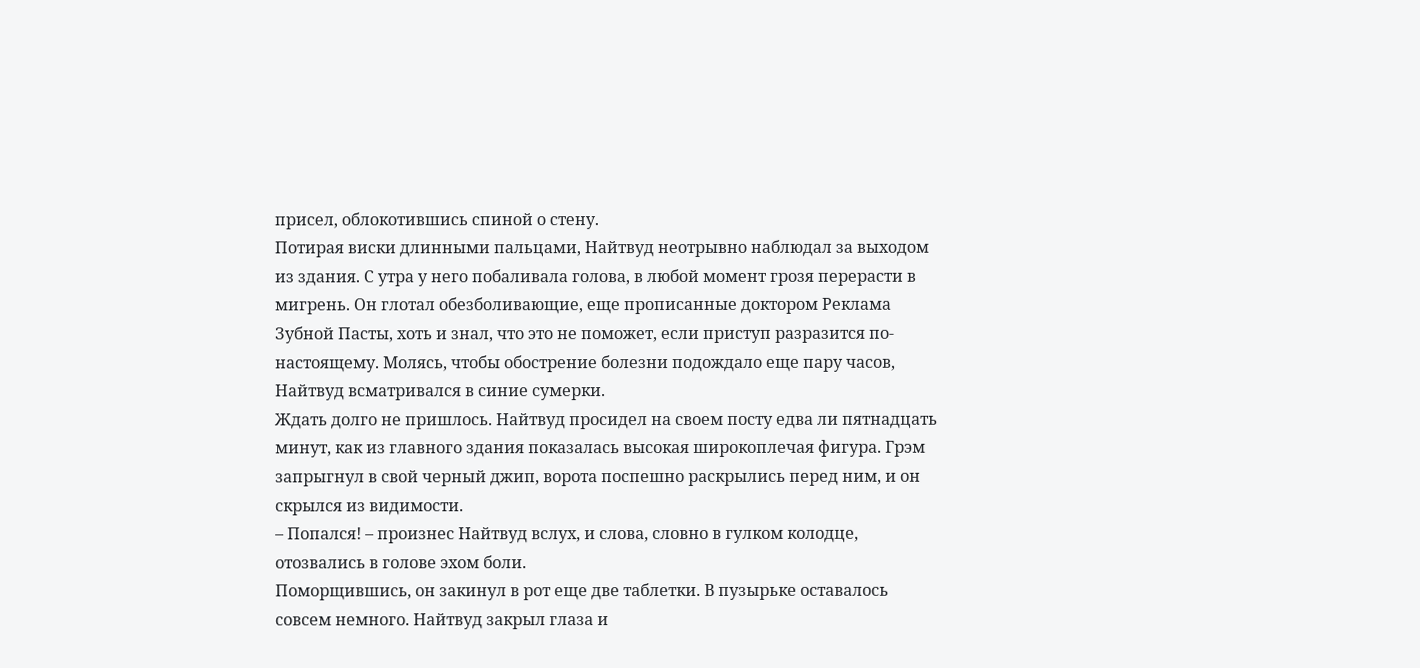присел, облокотившись спиной о стену.
Потирая виски длинными пальцами, Найтвуд неотрывно наблюдал за выходом из здания. С утра у него побаливала голова, в любой момент грозя перерасти в мигрень. Он глотал обезболивающие, еще прописанные доктором Реклама Зубной Пасты, хоть и знал, что это не поможет, если приступ разразится по-настоящему. Молясь, чтобы обострение болезни подождало еще пару часов, Найтвуд всматривался в синие сумерки.
Ждать долго не пришлось. Найтвуд просидел на своем посту едва ли пятнадцать минут, как из главного здания показалась высокая широкоплечая фигура. Грэм запрыгнул в свой черный джип, ворота поспешно раскрылись перед ним, и он скрылся из видимости.
– Попался! – произнес Найтвуд вслух, и слова, словно в гулком колодце, отозвались в голове эхом боли.
Поморщившись, он закинул в рот еще две таблетки. В пузырьке оставалось совсем немного. Найтвуд закрыл глаза и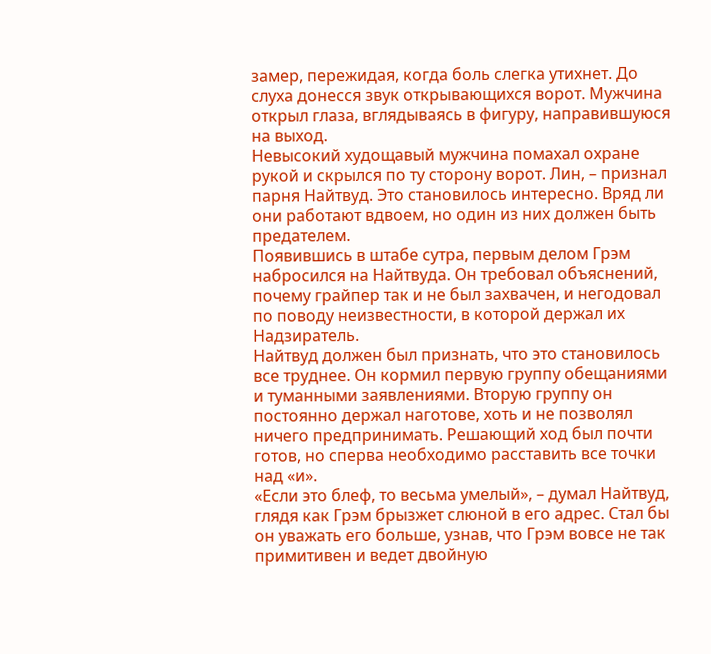замер, пережидая, когда боль слегка утихнет. До слуха донесся звук открывающихся ворот. Мужчина открыл глаза, вглядываясь в фигуру, направившуюся на выход.
Невысокий худощавый мужчина помахал охране рукой и скрылся по ту сторону ворот. Лин, – признал парня Найтвуд. Это становилось интересно. Вряд ли они работают вдвоем, но один из них должен быть предателем.
Появившись в штабе сутра, первым делом Грэм набросился на Найтвуда. Он требовал объяснений, почему грайпер так и не был захвачен, и негодовал по поводу неизвестности, в которой держал их Надзиратель.
Найтвуд должен был признать, что это становилось все труднее. Он кормил первую группу обещаниями и туманными заявлениями. Вторую группу он постоянно держал наготове, хоть и не позволял ничего предпринимать. Решающий ход был почти готов, но сперва необходимо расставить все точки над «и».
«Если это блеф, то весьма умелый», – думал Найтвуд, глядя как Грэм брызжет слюной в его адрес. Стал бы он уважать его больше, узнав, что Грэм вовсе не так примитивен и ведет двойную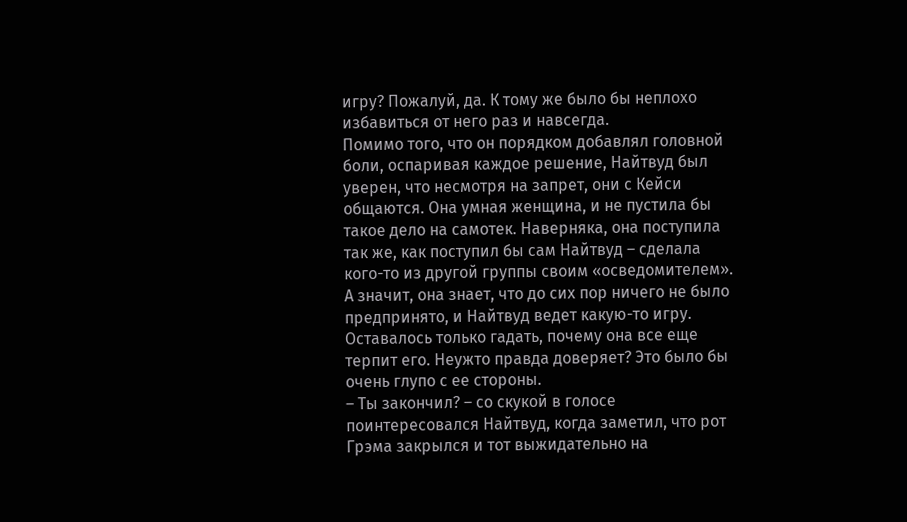игру? Пожалуй, да. К тому же было бы неплохо избавиться от него раз и навсегда.
Помимо того, что он порядком добавлял головной боли, оспаривая каждое решение, Найтвуд был уверен, что несмотря на запрет, они с Кейси общаются. Она умная женщина, и не пустила бы такое дело на самотек. Наверняка, она поступила так же, как поступил бы сам Найтвуд – сделала кого-то из другой группы своим «осведомителем». А значит, она знает, что до сих пор ничего не было предпринято, и Найтвуд ведет какую-то игру. Оставалось только гадать, почему она все еще терпит его. Неужто правда доверяет? Это было бы очень глупо с ее стороны.
– Ты закончил? – со скукой в голосе поинтересовался Найтвуд, когда заметил, что рот Грэма закрылся и тот выжидательно на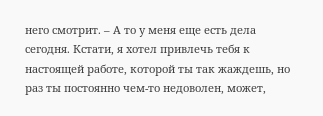него смотрит. – А то у меня еще есть дела сегодня. Кстати, я хотел привлечь тебя к настоящей работе, которой ты так жаждешь, но раз ты постоянно чем-то недоволен, может,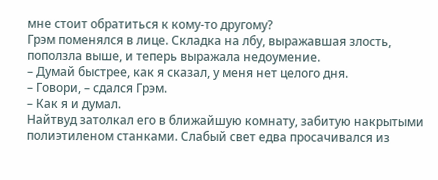мне стоит обратиться к кому-то другому?
Грэм поменялся в лице. Складка на лбу, выражавшая злость, поползла выше, и теперь выражала недоумение.
– Думай быстрее, как я сказал, у меня нет целого дня.
– Говори, – сдался Грэм.
– Как я и думал.
Найтвуд затолкал его в ближайшую комнату, забитую накрытыми полиэтиленом станками. Слабый свет едва просачивался из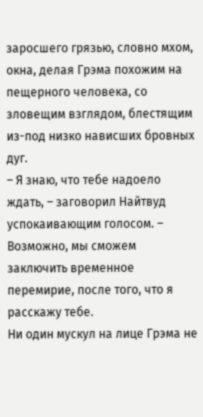заросшего грязью, словно мхом, окна, делая Грэма похожим на пещерного человека, со зловещим взглядом, блестящим из-под низко нависших бровных дуг.
– Я знаю, что тебе надоело ждать, – заговорил Найтвуд успокаивающим голосом. – Возможно, мы сможем заключить временное перемирие, после того, что я расскажу тебе.
Ни один мускул на лице Грэма не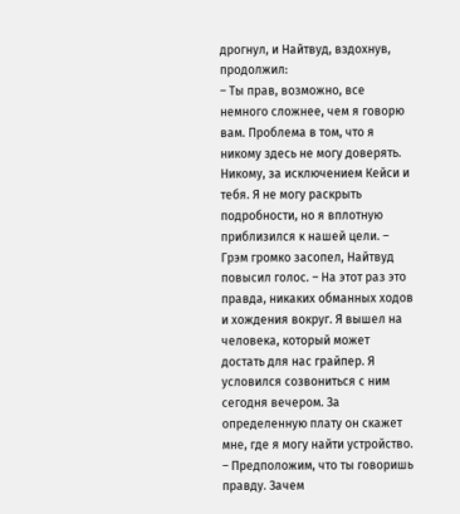дрогнул, и Найтвуд, вздохнув, продолжил:
– Ты прав, возможно, все немного сложнее, чем я говорю вам. Проблема в том, что я никому здесь не могу доверять. Никому, за исключением Кейси и тебя. Я не могу раскрыть подробности, но я вплотную приблизился к нашей цели. – Грэм громко засопел, Найтвуд повысил голос. – На этот раз это правда, никаких обманных ходов и хождения вокруг. Я вышел на человека, который может достать для нас грайпер. Я условился созвониться с ним сегодня вечером. За определенную плату он скажет мне, где я могу найти устройство.
– Предположим, что ты говоришь правду. Зачем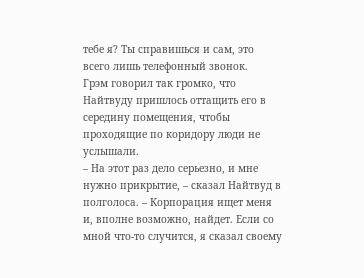тебе я? Ты справишься и сам, это всего лишь телефонный звонок.
Грэм говорил так громко, что Найтвуду пришлось оттащить его в середину помещения, чтобы проходящие по коридору люди не услышали.
– На этот раз дело серьезно, и мне нужно прикрытие, – сказал Найтвуд в полголоса. – Корпорация ищет меня и, вполне возможно, найдет. Если со мной что-то случится, я сказал своему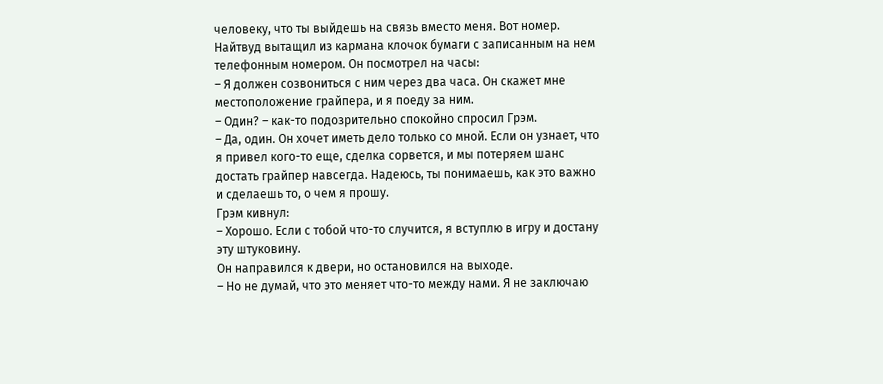человеку, что ты выйдешь на связь вместо меня. Вот номер.
Найтвуд вытащил из кармана клочок бумаги с записанным на нем телефонным номером. Он посмотрел на часы:
– Я должен созвониться с ним через два часа. Он скажет мне местоположение грайпера, и я поеду за ним.
– Один? – как-то подозрительно спокойно спросил Грэм.
– Да, один. Он хочет иметь дело только со мной. Если он узнает, что я привел кого-то еще, сделка сорвется, и мы потеряем шанс достать грайпер навсегда. Надеюсь, ты понимаешь, как это важно и сделаешь то, о чем я прошу.
Грэм кивнул:
– Хорошо. Если с тобой что-то случится, я вступлю в игру и достану эту штуковину.
Он направился к двери, но остановился на выходе.
– Но не думай, что это меняет что-то между нами. Я не заключаю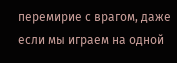перемирие с врагом, даже если мы играем на одной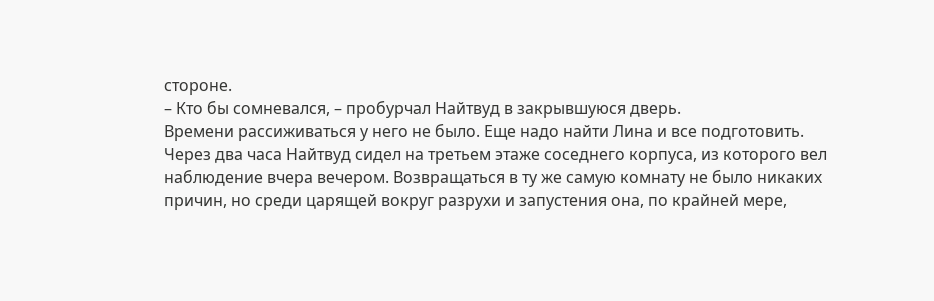стороне.
– Кто бы сомневался, – пробурчал Найтвуд в закрывшуюся дверь.
Времени рассиживаться у него не было. Еще надо найти Лина и все подготовить.
Через два часа Найтвуд сидел на третьем этаже соседнего корпуса, из которого вел наблюдение вчера вечером. Возвращаться в ту же самую комнату не было никаких причин, но среди царящей вокруг разрухи и запустения она, по крайней мере,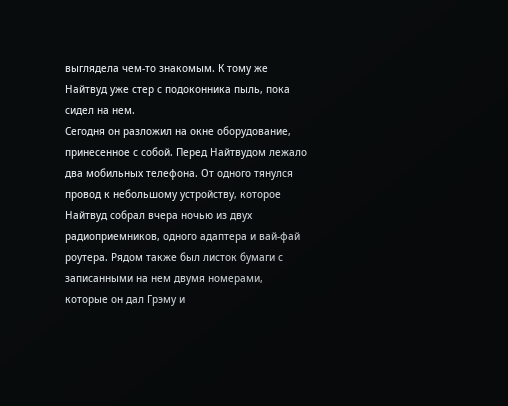выглядела чем-то знакомым. К тому же Найтвуд уже стер с подоконника пыль, пока сидел на нем.
Сегодня он разложил на окне оборудование, принесенное с собой. Перед Найтвудом лежало два мобильных телефона. От одного тянулся провод к небольшому устройству, которое Найтвуд собрал вчера ночью из двух радиоприемников, одного адаптера и вай-фай роутера. Рядом также был листок бумаги с записанными на нем двумя номерами, которые он дал Грэму и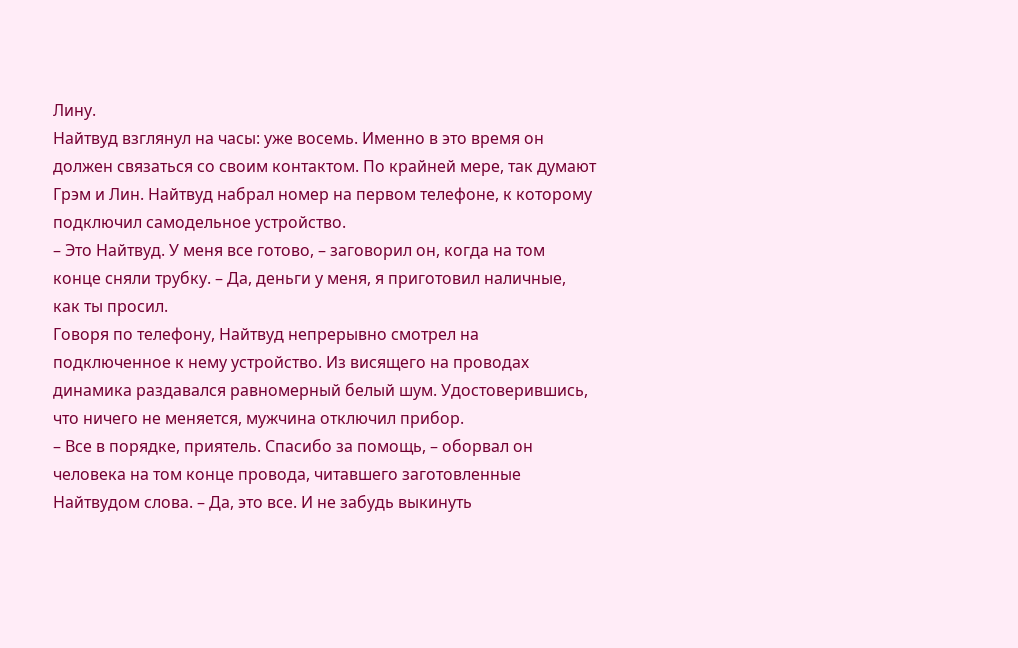Лину.
Найтвуд взглянул на часы: уже восемь. Именно в это время он должен связаться со своим контактом. По крайней мере, так думают Грэм и Лин. Найтвуд набрал номер на первом телефоне, к которому подключил самодельное устройство.
– Это Найтвуд. У меня все готово, – заговорил он, когда на том конце сняли трубку. – Да, деньги у меня, я приготовил наличные, как ты просил.
Говоря по телефону, Найтвуд непрерывно смотрел на подключенное к нему устройство. Из висящего на проводах динамика раздавался равномерный белый шум. Удостоверившись, что ничего не меняется, мужчина отключил прибор.
– Все в порядке, приятель. Спасибо за помощь, – оборвал он человека на том конце провода, читавшего заготовленные Найтвудом слова. – Да, это все. И не забудь выкинуть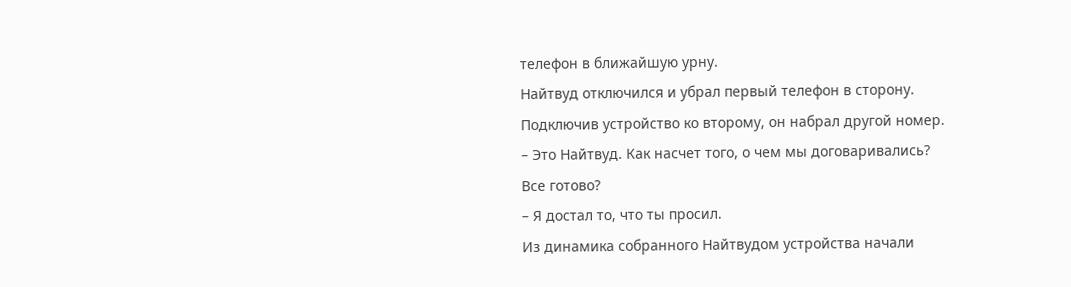телефон в ближайшую урну.
Найтвуд отключился и убрал первый телефон в сторону. Подключив устройство ко второму, он набрал другой номер.
– Это Найтвуд. Как насчет того, о чем мы договаривались? Все готово?
– Я достал то, что ты просил.
Из динамика собранного Найтвудом устройства начали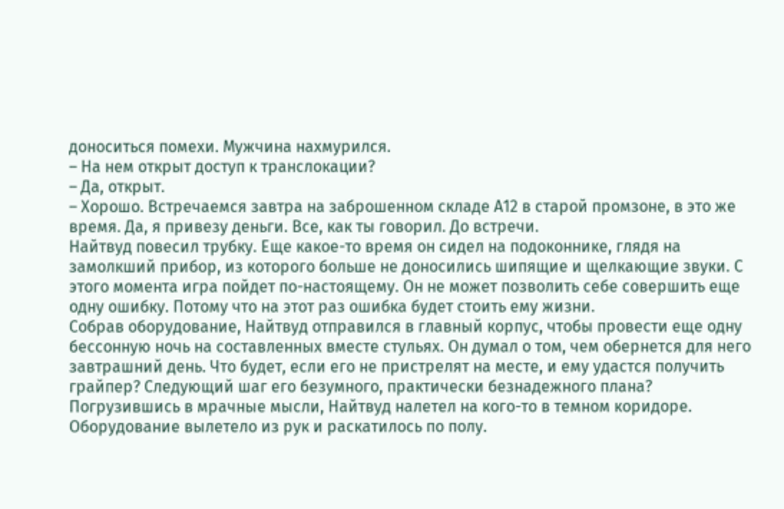доноситься помехи. Мужчина нахмурился.
– На нем открыт доступ к транслокации?
– Да, открыт.
– Хорошо. Встречаемся завтра на заброшенном складе А12 в старой промзоне, в это же время. Да, я привезу деньги. Все, как ты говорил. До встречи.
Найтвуд повесил трубку. Еще какое-то время он сидел на подоконнике, глядя на замолкший прибор, из которого больше не доносились шипящие и щелкающие звуки. С этого момента игра пойдет по-настоящему. Он не может позволить себе совершить еще одну ошибку. Потому что на этот раз ошибка будет стоить ему жизни.
Собрав оборудование, Найтвуд отправился в главный корпус, чтобы провести еще одну бессонную ночь на составленных вместе стульях. Он думал о том, чем обернется для него завтрашний день. Что будет, если его не пристрелят на месте, и ему удастся получить грайпер? Следующий шаг его безумного, практически безнадежного плана?
Погрузившись в мрачные мысли, Найтвуд налетел на кого-то в темном коридоре. Оборудование вылетело из рук и раскатилось по полу.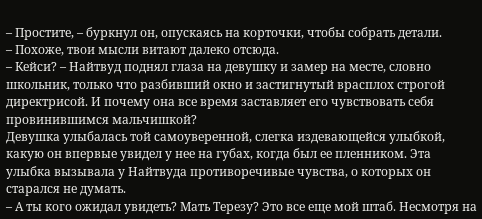– Простите, – буркнул он, опускаясь на корточки, чтобы собрать детали.
– Похоже, твои мысли витают далеко отсюда.
– Кейси? – Найтвуд поднял глаза на девушку и замер на месте, словно школьник, только что разбивший окно и застигнутый врасплох строгой директрисой. И почему она все время заставляет его чувствовать себя провинившимся мальчишкой?
Девушка улыбалась той самоуверенной, слегка издевающейся улыбкой, какую он впервые увидел у нее на губах, когда был ее пленником. Эта улыбка вызывала у Найтвуда противоречивые чувства, о которых он старался не думать.
– А ты кого ожидал увидеть? Мать Терезу? Это все еще мой штаб. Несмотря на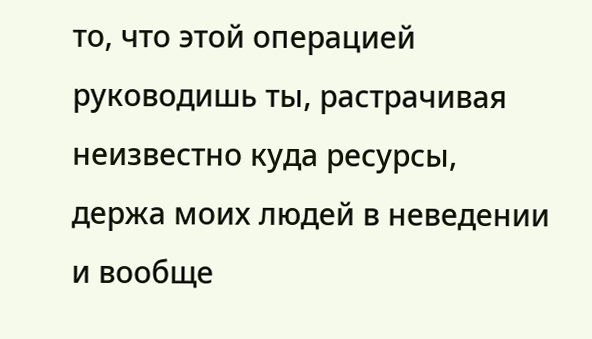то, что этой операцией руководишь ты, растрачивая неизвестно куда ресурсы, держа моих людей в неведении и вообще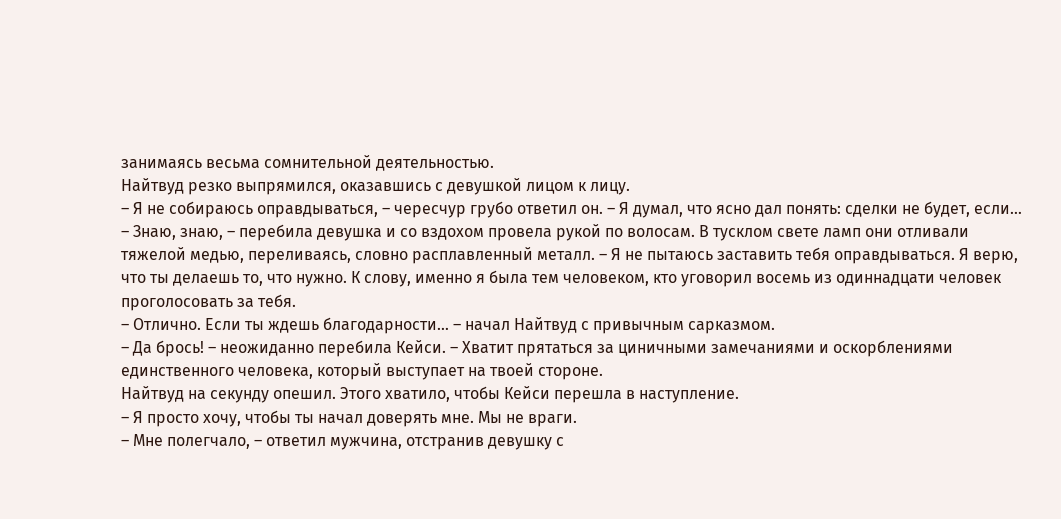занимаясь весьма сомнительной деятельностью.
Найтвуд резко выпрямился, оказавшись с девушкой лицом к лицу.
– Я не собираюсь оправдываться, – чересчур грубо ответил он. – Я думал, что ясно дал понять: сделки не будет, если…
– Знаю, знаю, – перебила девушка и со вздохом провела рукой по волосам. В тусклом свете ламп они отливали тяжелой медью, переливаясь, словно расплавленный металл. – Я не пытаюсь заставить тебя оправдываться. Я верю, что ты делаешь то, что нужно. К слову, именно я была тем человеком, кто уговорил восемь из одиннадцати человек проголосовать за тебя.
– Отлично. Если ты ждешь благодарности… – начал Найтвуд с привычным сарказмом.
– Да брось! – неожиданно перебила Кейси. – Хватит прятаться за циничными замечаниями и оскорблениями единственного человека, который выступает на твоей стороне.
Найтвуд на секунду опешил. Этого хватило, чтобы Кейси перешла в наступление.
– Я просто хочу, чтобы ты начал доверять мне. Мы не враги.
– Мне полегчало, – ответил мужчина, отстранив девушку с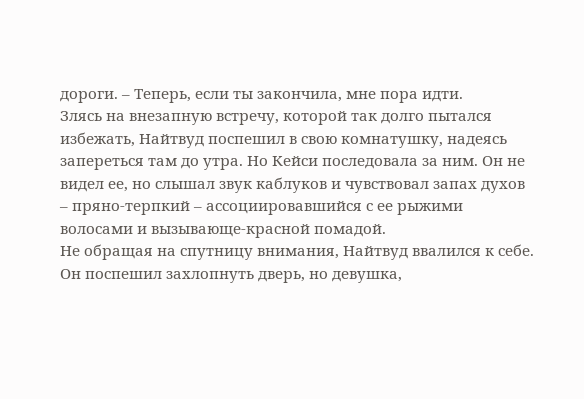дороги. – Теперь, если ты закончила, мне пора идти.
Злясь на внезапную встречу, которой так долго пытался избежать, Найтвуд поспешил в свою комнатушку, надеясь запереться там до утра. Но Кейси последовала за ним. Он не видел ее, но слышал звук каблуков и чувствовал запах духов – пряно-терпкий – ассоциировавшийся с ее рыжими волосами и вызывающе-красной помадой.
Не обращая на спутницу внимания, Найтвуд ввалился к себе. Он поспешил захлопнуть дверь, но девушка,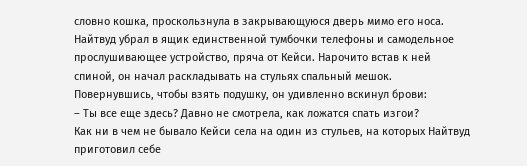словно кошка, проскользнула в закрывающуюся дверь мимо его носа.
Найтвуд убрал в ящик единственной тумбочки телефоны и самодельное прослушивающее устройство, пряча от Кейси. Нарочито встав к ней спиной, он начал раскладывать на стульях спальный мешок. Повернувшись, чтобы взять подушку, он удивленно вскинул брови:
– Ты все еще здесь? Давно не смотрела, как ложатся спать изгои?
Как ни в чем не бывало Кейси села на один из стульев, на которых Найтвуд приготовил себе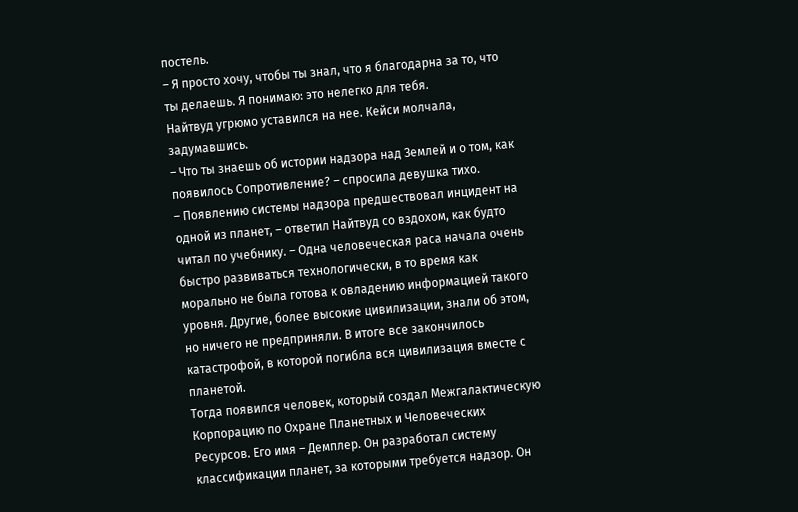постель.
– Я просто хочу, чтобы ты знал, что я благодарна за то, что ты делаешь. Я понимаю: это нелегко для тебя.
Найтвуд угрюмо уставился на нее. Кейси молчала, задумавшись.
– Что ты знаешь об истории надзора над Землей и о том, как появилось Сопротивление? – спросила девушка тихо.
– Появлению системы надзора предшествовал инцидент на одной из планет, – ответил Найтвуд со вздохом, как будто читал по учебнику. – Одна человеческая раса начала очень быстро развиваться технологически, в то время как морально не была готова к овладению информацией такого уровня. Другие, более высокие цивилизации, знали об этом, но ничего не предприняли. В итоге все закончилось катастрофой, в которой погибла вся цивилизация вместе с планетой.
Тогда появился человек, который создал Межгалактическую Корпорацию по Охране Планетных и Человеческих Ресурсов. Его имя – Демплер. Он разработал систему классификации планет, за которыми требуется надзор. Он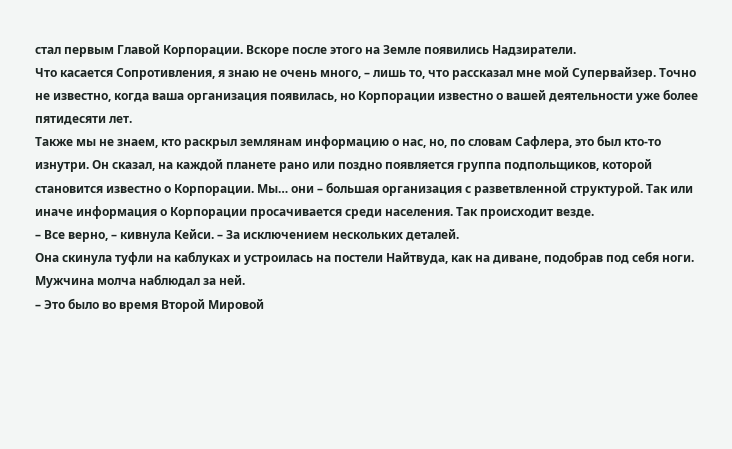стал первым Главой Корпорации. Вскоре после этого на Земле появились Надзиратели.
Что касается Сопротивления, я знаю не очень много, – лишь то, что рассказал мне мой Супервайзер. Точно не известно, когда ваша организация появилась, но Корпорации известно о вашей деятельности уже более пятидесяти лет.
Также мы не знаем, кто раскрыл землянам информацию о нас, но, по словам Сафлера, это был кто-то изнутри. Он сказал, на каждой планете рано или поздно появляется группа подпольщиков, которой становится известно о Корпорации. Мы… они – большая организация с разветвленной структурой. Так или иначе информация о Корпорации просачивается среди населения. Так происходит везде.
– Все верно, – кивнула Кейси. – За исключением нескольких деталей.
Она скинула туфли на каблуках и устроилась на постели Найтвуда, как на диване, подобрав под себя ноги. Мужчина молча наблюдал за ней.
– Это было во время Второй Мировой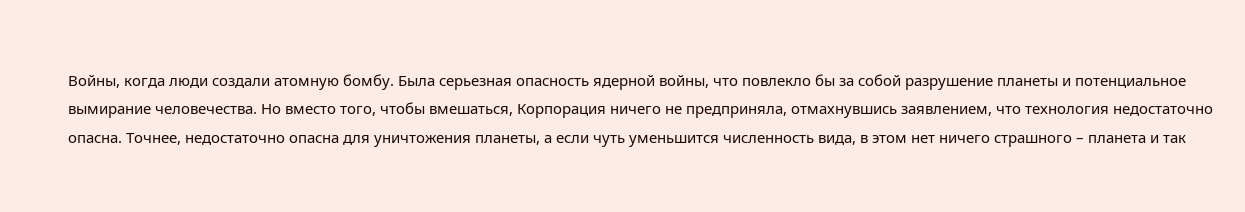Войны, когда люди создали атомную бомбу. Была серьезная опасность ядерной войны, что повлекло бы за собой разрушение планеты и потенциальное вымирание человечества. Но вместо того, чтобы вмешаться, Корпорация ничего не предприняла, отмахнувшись заявлением, что технология недостаточно опасна. Точнее, недостаточно опасна для уничтожения планеты, а если чуть уменьшится численность вида, в этом нет ничего страшного – планета и так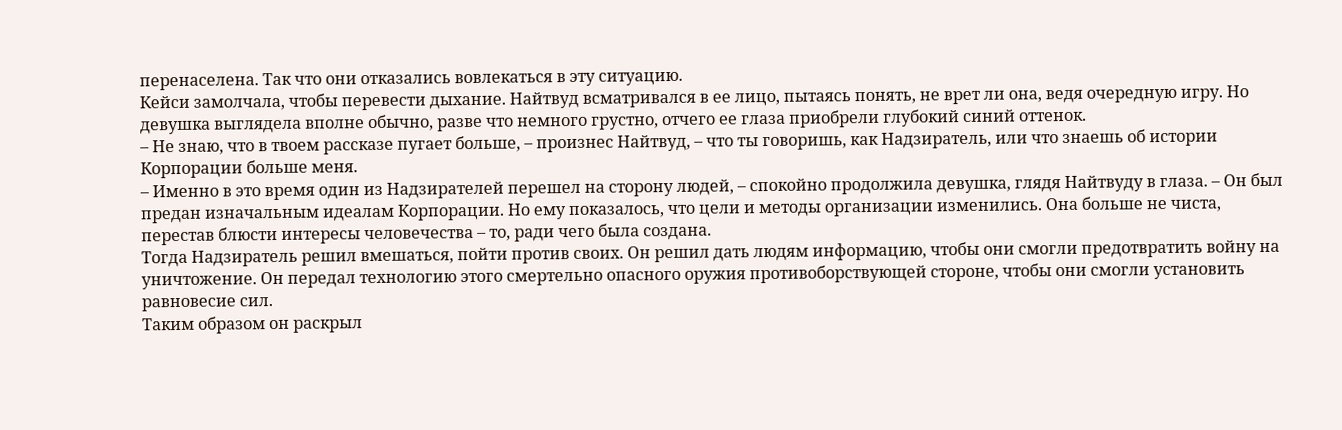перенаселена. Так что они отказались вовлекаться в эту ситуацию.
Кейси замолчала, чтобы перевести дыхание. Найтвуд всматривался в ее лицо, пытаясь понять, не врет ли она, ведя очередную игру. Но девушка выглядела вполне обычно, разве что немного грустно, отчего ее глаза приобрели глубокий синий оттенок.
– Не знаю, что в твоем рассказе пугает больше, – произнес Найтвуд, – что ты говоришь, как Надзиратель, или что знаешь об истории Корпорации больше меня.
– Именно в это время один из Надзирателей перешел на сторону людей, – спокойно продолжила девушка, глядя Найтвуду в глаза. – Он был предан изначальным идеалам Корпорации. Но ему показалось, что цели и методы организации изменились. Она больше не чиста, перестав блюсти интересы человечества – то, ради чего была создана.
Тогда Надзиратель решил вмешаться, пойти против своих. Он решил дать людям информацию, чтобы они смогли предотвратить войну на уничтожение. Он передал технологию этого смертельно опасного оружия противоборствующей стороне, чтобы они смогли установить равновесие сил.
Таким образом он раскрыл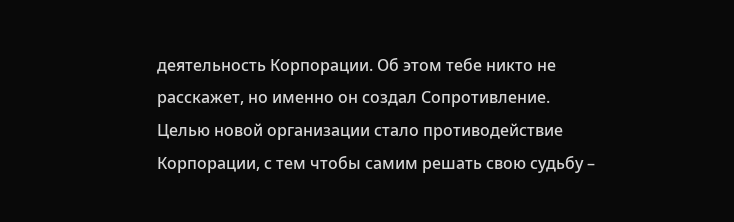деятельность Корпорации. Об этом тебе никто не расскажет, но именно он создал Сопротивление. Целью новой организации стало противодействие Корпорации, с тем чтобы самим решать свою судьбу –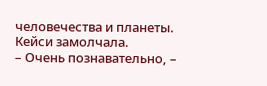человечества и планеты.
Кейси замолчала.
– Очень познавательно, –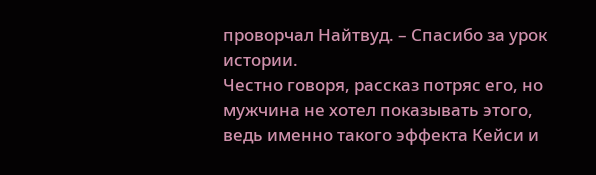проворчал Найтвуд. – Спасибо за урок истории.
Честно говоря, рассказ потряс его, но мужчина не хотел показывать этого, ведь именно такого эффекта Кейси и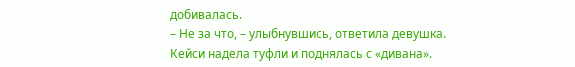добивалась.
– Не за что, – улыбнувшись, ответила девушка.
Кейси надела туфли и поднялась с «дивана».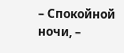– Спокойной ночи, –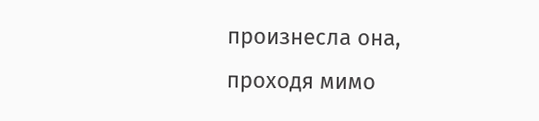произнесла она, проходя мимо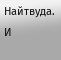Найтвуда.
И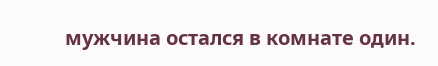мужчина остался в комнате один.